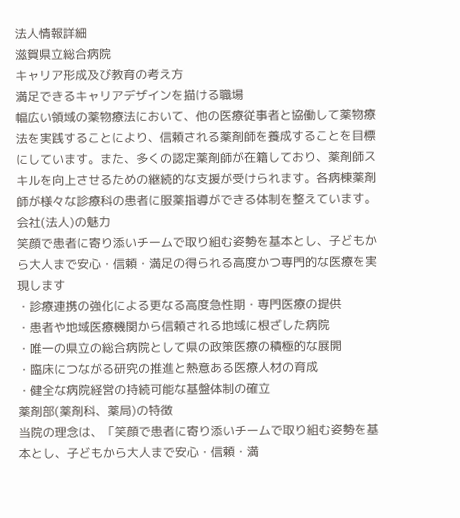法人情報詳細
滋賀県立総合病院
キャリア形成及び教育の考え方
満足できるキャリアデザインを描ける職場
幅広い領域の薬物療法において、他の医療従事者と協働して薬物療法を実践することにより、信頼される薬剤師を養成することを目標にしています。また、多くの認定薬剤師が在籍しており、薬剤師スキルを向上させるための継続的な支援が受けられます。各病棟薬剤師が様々な診療科の患者に服薬指導ができる体制を整えています。
会社(法人)の魅力
笑顔で患者に寄り添いチームで取り組む姿勢を基本とし、子どもから大人まで安心・信頼・満足の得られる高度かつ専門的な医療を実現します
・診療連携の強化による更なる高度急性期・専門医療の提供
・患者や地域医療機関から信頼される地域に根ざした病院
・唯一の県立の総合病院として県の政策医療の積極的な展開
・臨床につながる研究の推進と熱意ある医療人材の育成
・健全な病院経営の持続可能な基盤体制の確立
薬剤部(薬剤科、薬局)の特徴
当院の理念は、「笑顔で患者に寄り添いチームで取り組む姿勢を基本とし、子どもから大人まで安心・信頼・満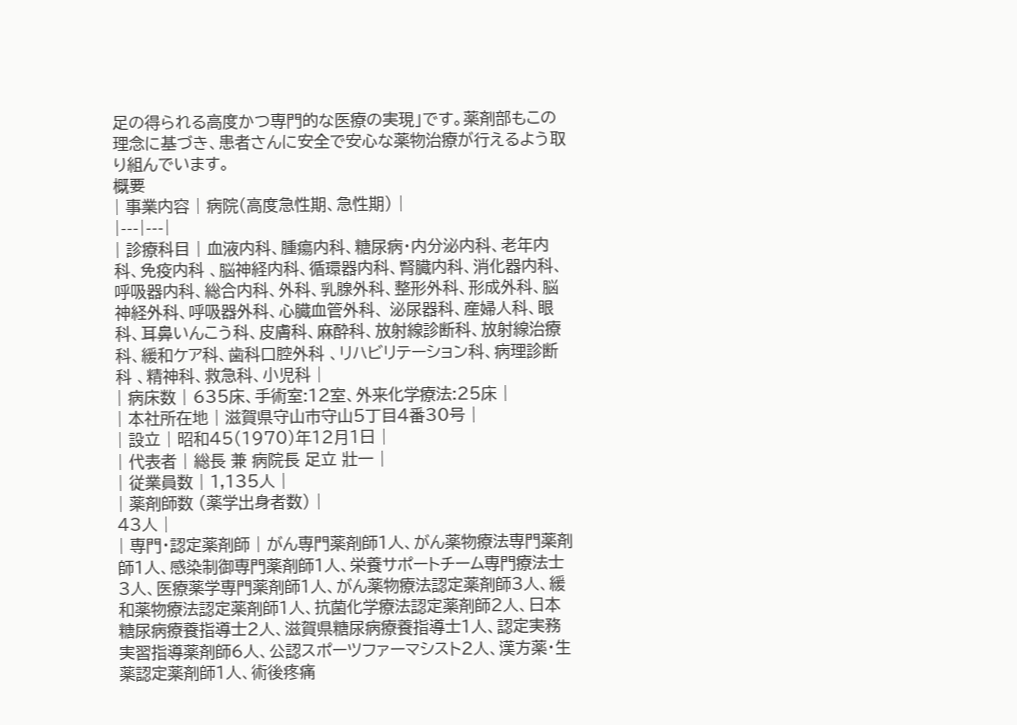足の得られる高度かつ専門的な医療の実現」です。薬剤部もこの理念に基づき、患者さんに安全で安心な薬物治療が行えるよう取り組んでいます。
概要
| 事業内容 | 病院(高度急性期、急性期) |
|---|---|
| 診療科目 | 血液内科、腫瘍内科、糖尿病・内分泌内科、老年内科、免疫内科 、脳神経内科、循環器内科、腎臓内科、消化器内科、呼吸器内科、総合内科、外科、乳腺外科、整形外科、形成外科、脳神経外科、呼吸器外科、心臓血管外科、 泌尿器科、産婦人科、眼科、耳鼻いんこう科、皮膚科、麻酔科、放射線診断科、放射線治療科、緩和ケア科、歯科口腔外科 、リハビリテーション科、病理診断科 、精神科、救急科、小児科 |
| 病床数 | 635床、手術室:12室、外来化学療法:25床 |
| 本社所在地 | 滋賀県守山市守山5丁目4番30号 |
| 設立 | 昭和45(1970)年12月1日 |
| 代表者 | 総長 兼 病院長 足立 壯一 |
| 従業員数 | 1,135人 |
| 薬剤師数 (薬学出身者数) |
43人 |
| 専門・認定薬剤師 | がん専門薬剤師1人、がん薬物療法専門薬剤師1人、感染制御専門薬剤師1人、栄養サポートチーム専門療法士3人、医療薬学専門薬剤師1人、がん薬物療法認定薬剤師3人、緩和薬物療法認定薬剤師1人、抗菌化学療法認定薬剤師2人、日本糖尿病療養指導士2人、滋賀県糖尿病療養指導士1人、認定実務実習指導薬剤師6人、公認スポーツファーマシスト2人、漢方薬・生薬認定薬剤師1人、術後疼痛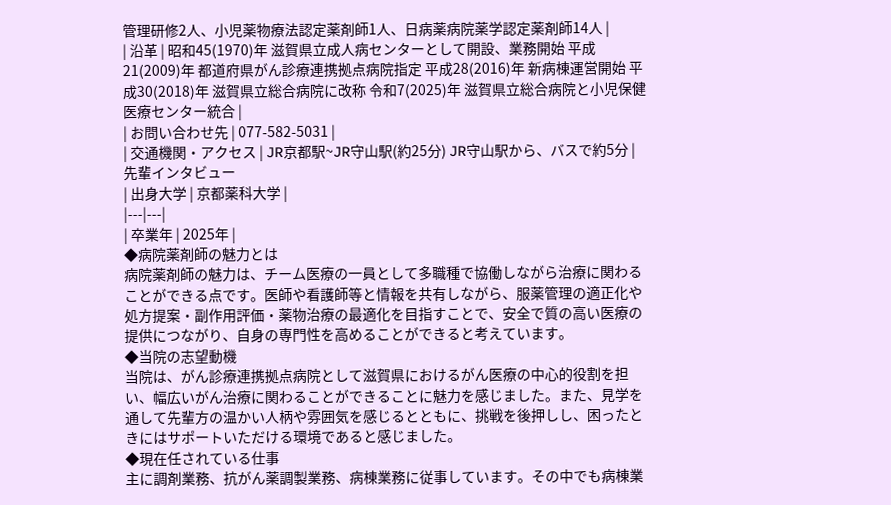管理研修2人、小児薬物療法認定薬剤師1人、日病薬病院薬学認定薬剤師14人 |
| 沿革 | 昭和45(1970)年 滋賀県立成人病センターとして開設、業務開始 平成21(2009)年 都道府県がん診療連携拠点病院指定 平成28(2016)年 新病棟運営開始 平成30(2018)年 滋賀県立総合病院に改称 令和7(2025)年 滋賀県立総合病院と小児保健医療センター統合 |
| お問い合わせ先 | 077-582-5031 |
| 交通機関・アクセス | JR京都駅~JR守山駅(約25分) JR守山駅から、バスで約5分 |
先輩インタビュー
| 出身大学 | 京都薬科大学 |
|---|---|
| 卒業年 | 2025年 |
◆病院薬剤師の魅力とは
病院薬剤師の魅力は、チーム医療の一員として多職種で協働しながら治療に関わることができる点です。医師や看護師等と情報を共有しながら、服薬管理の適正化や処方提案・副作用評価・薬物治療の最適化を目指すことで、安全で質の高い医療の提供につながり、自身の専門性を高めることができると考えています。
◆当院の志望動機
当院は、がん診療連携拠点病院として滋賀県におけるがん医療の中心的役割を担い、幅広いがん治療に関わることができることに魅力を感じました。また、見学を通して先輩方の温かい人柄や雰囲気を感じるとともに、挑戦を後押しし、困ったときにはサポートいただける環境であると感じました。
◆現在任されている仕事
主に調剤業務、抗がん薬調製業務、病棟業務に従事しています。その中でも病棟業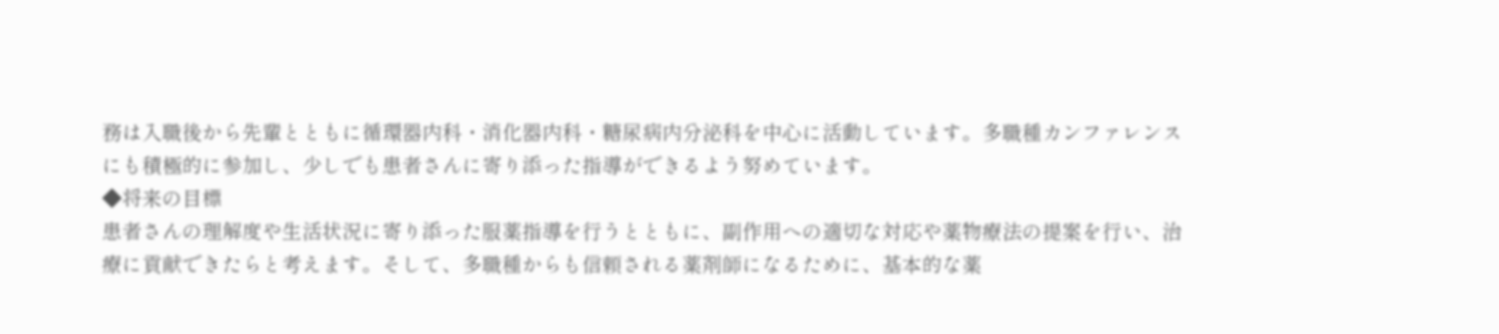務は入職後から先輩とともに循環器内科・消化器内科・糖尿病内分泌科を中心に活動しています。多職種カンファレンスにも積極的に参加し、少しでも患者さんに寄り添った指導ができるよう努めています。
◆将来の目標
患者さんの理解度や生活状況に寄り添った服薬指導を行うとともに、副作用への適切な対応や薬物療法の提案を行い、治療に貢献できたらと考えます。そして、多職種からも信頼される薬剤師になるために、基本的な薬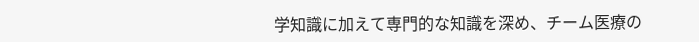学知識に加えて専門的な知識を深め、チーム医療の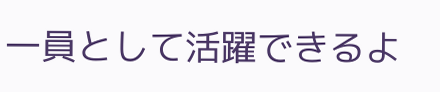一員として活躍できるよ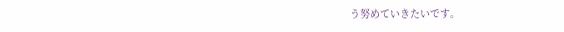う努めていきたいです。